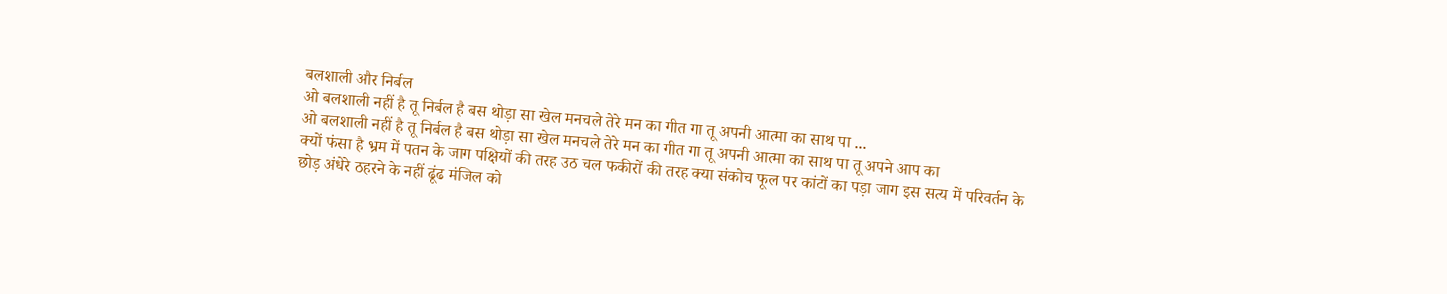बलशाली और निर्बल
ओ बलशाली नहीं है तू निर्बल है बस थोड़ा सा खेल मनचले तेरे मन का गीत गा तू अपनी आत्मा का साथ पा ...
ओ बलशाली नहीं है तू निर्बल है बस थोड़ा सा खेल मनचले तेरे मन का गीत गा तू अपनी आत्मा का साथ पा तू अपने आप का
क्यों फंसा है भ्रम में पतन के जाग पक्षियों की तरह उठ चल फकीरों की तरह क्या संकोच फूल पर कांटों का पड़ा जाग इस सत्य में परिवर्तन के
छोड़ अंधेरे ठहरने के नहीं ढूंढ मंजिल को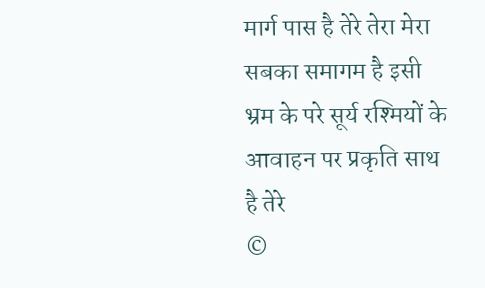मार्ग पास है तेरे तेरा मेरा सबका समागम है इसी भ्रम के परे सूर्य रश्मियों के आवाहन पर प्रकृति साथ है तेरे
©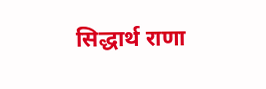सिद्धार्थ राणा